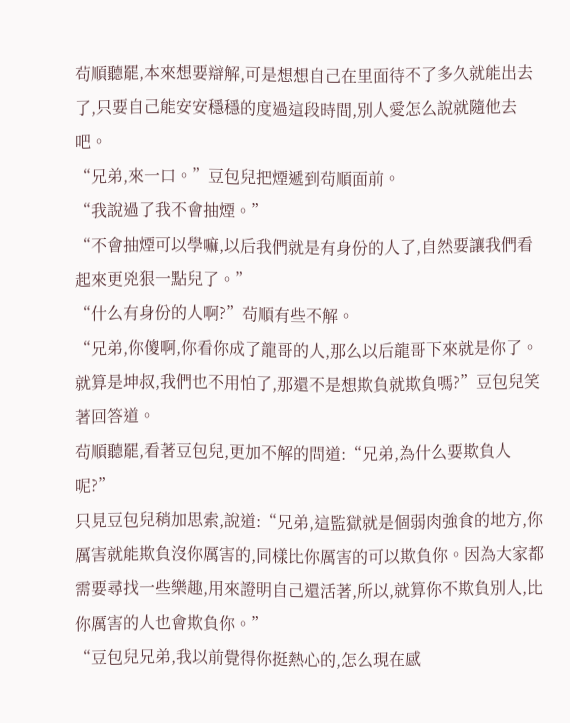茍順聽罷,本來想要辯解,可是想想自己在里面待不了多久就能出去了,只要自己能安安穩穩的度過這段時間,別人愛怎么說就隨他去吧。
“兄弟,來一口。”豆包兒把煙遞到茍順面前。
“我說過了我不會抽煙。”
“不會抽煙可以學嘛,以后我們就是有身份的人了,自然要讓我們看起來更兇狠一點兒了。”
“什么有身份的人啊?”茍順有些不解。
“兄弟,你傻啊,你看你成了龍哥的人,那么以后龍哥下來就是你了。就算是坤叔,我們也不用怕了,那還不是想欺負就欺負嗎?”豆包兒笑著回答道。
茍順聽罷,看著豆包兒,更加不解的問道:“兄弟,為什么要欺負人呢?”
只見豆包兒稍加思索,說道:“兄弟,這監獄就是個弱肉強食的地方,你厲害就能欺負沒你厲害的,同樣比你厲害的可以欺負你。因為大家都需要尋找一些樂趣,用來證明自己還活著,所以,就算你不欺負別人,比你厲害的人也會欺負你。”
“豆包兒兄弟,我以前覺得你挺熱心的,怎么現在感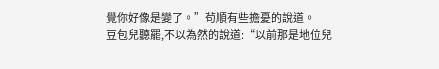覺你好像是變了。”茍順有些擔憂的說道。
豆包兒聽罷,不以為然的說道:“以前那是地位兒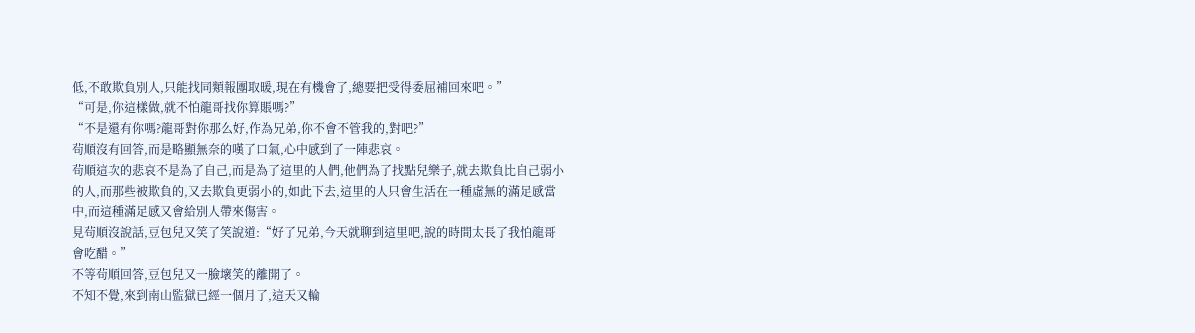低,不敢欺負別人,只能找同類報團取暖,現在有機會了,總要把受得委屈補回來吧。”
“可是,你這樣做,就不怕龍哥找你算賬嗎?”
“不是還有你嗎?龍哥對你那么好,作為兄弟,你不會不管我的,對吧?”
茍順沒有回答,而是略顯無奈的嘆了口氣,心中感到了一陣悲哀。
茍順這次的悲哀不是為了自己,而是為了這里的人們,他們為了找點兒樂子,就去欺負比自己弱小的人,而那些被欺負的,又去欺負更弱小的,如此下去,這里的人只會生活在一種虛無的滿足感當中,而這種滿足感又會給別人帶來傷害。
見茍順沒說話,豆包兒又笑了笑說道:“好了兄弟,今天就聊到這里吧,說的時間太長了我怕龍哥會吃醋。”
不等茍順回答,豆包兒又一臉壞笑的離開了。
不知不覺,來到南山監獄已經一個月了,這天又輪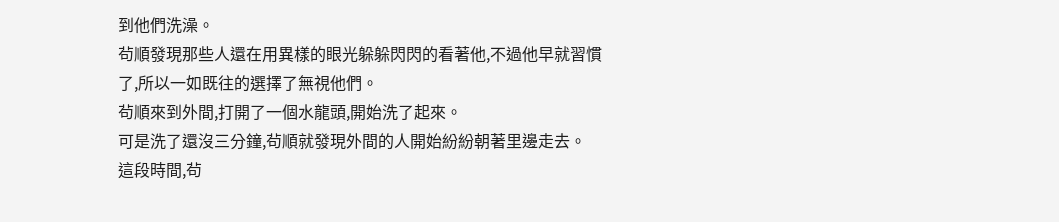到他們洗澡。
茍順發現那些人還在用異樣的眼光躲躲閃閃的看著他,不過他早就習慣了,所以一如既往的選擇了無視他們。
茍順來到外間,打開了一個水龍頭,開始洗了起來。
可是洗了還沒三分鐘,茍順就發現外間的人開始紛紛朝著里邊走去。
這段時間,茍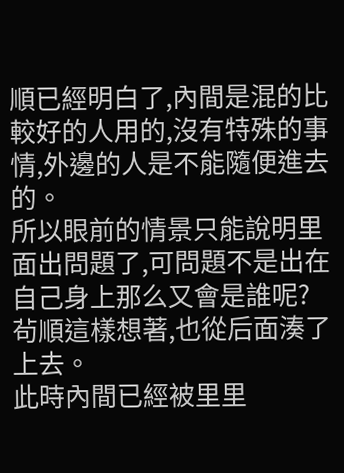順已經明白了,內間是混的比較好的人用的,沒有特殊的事情,外邊的人是不能隨便進去的。
所以眼前的情景只能說明里面出問題了,可問題不是出在自己身上那么又會是誰呢?茍順這樣想著,也從后面湊了上去。
此時內間已經被里里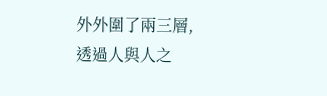外外圍了兩三層,透過人與人之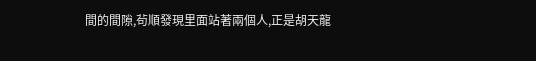間的間隙,茍順發現里面站著兩個人,正是胡天龍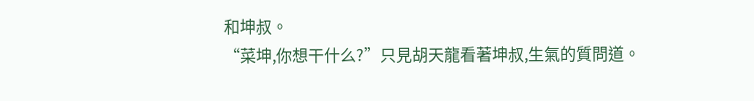和坤叔。
“菜坤,你想干什么?”只見胡天龍看著坤叔,生氣的質問道。